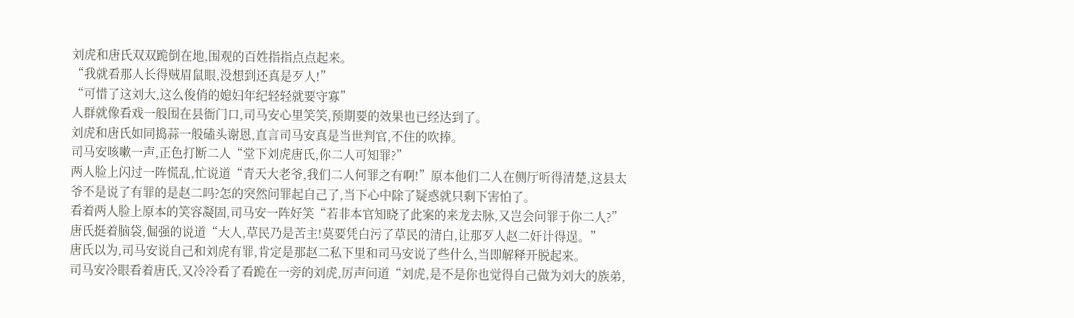刘虎和唐氏双双跪倒在地,围观的百姓指指点点起来。
“我就看那人长得贼眉鼠眼,没想到还真是歹人!”
“可惜了这刘大,这么俊俏的媳妇年纪轻轻就要守寡”
人群就像看戏一般围在县衙门口,司马安心里笑笑,预期要的效果也已经达到了。
刘虎和唐氏如同捣蒜一般磕头谢恩,直言司马安真是当世判官,不住的吹捧。
司马安咳嗽一声,正色打断二人“堂下刘虎唐氏,你二人可知罪?”
两人脸上闪过一阵慌乱,忙说道“青天大老爷,我们二人何罪之有啊!”原本他们二人在侧厅听得清楚,这县太爷不是说了有罪的是赵二吗?怎的突然问罪起自己了,当下心中除了疑惑就只剩下害怕了。
看着两人脸上原本的笑容凝固,司马安一阵好笑“若非本官知晓了此案的来龙去脉,又岂会问罪于你二人?”
唐氏挺着脑袋,倔强的说道“大人,草民乃是苦主!莫要凭白污了草民的清白,让那歹人赵二奸计得逞。”
唐氏以为,司马安说自己和刘虎有罪,肯定是那赵二私下里和司马安说了些什么,当即解释开脱起来。
司马安冷眼看着唐氏,又冷冷看了看跪在一旁的刘虎,厉声问道“刘虎,是不是你也觉得自己做为刘大的族弟,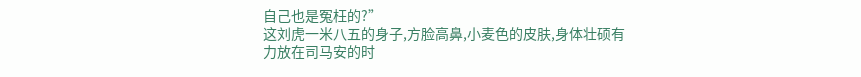自己也是冤枉的?”
这刘虎一米八五的身子,方脸高鼻,小麦色的皮肤,身体壮硕有力放在司马安的时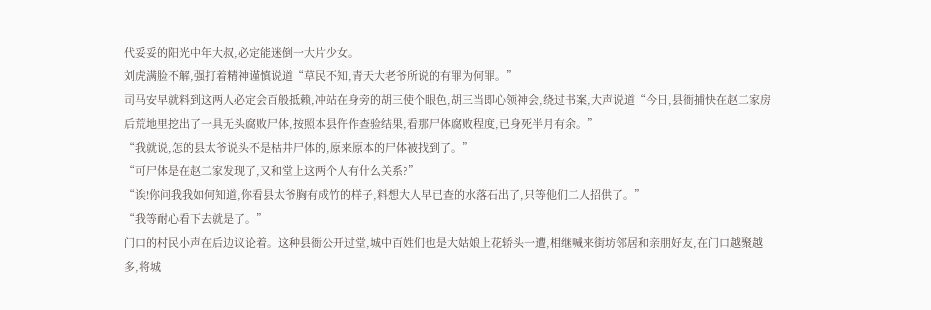代妥妥的阳光中年大叔,必定能迷倒一大片少女。
刘虎满脸不解,强打着精神谨慎说道“草民不知,青天大老爷所说的有罪为何罪。”
司马安早就料到这两人必定会百般抵赖,冲站在身旁的胡三使个眼色,胡三当即心领神会,绕过书案,大声说道“今日,县衙捕快在赵二家房后荒地里挖出了一具无头腐败尸体,按照本县仵作查验结果,看那尸体腐败程度,已身死半月有余。”
“我就说,怎的县太爷说头不是枯井尸体的,原来原本的尸体被找到了。”
“可尸体是在赵二家发现了,又和堂上这两个人有什么关系?”
“诶!你问我我如何知道,你看县太爷胸有成竹的样子,料想大人早已查的水落石出了,只等他们二人招供了。”
“我等耐心看下去就是了。”
门口的村民小声在后边议论着。这种县衙公开过堂,城中百姓们也是大姑娘上花轿头一遭,相继喊来街坊邻居和亲朋好友,在门口越聚越多,将城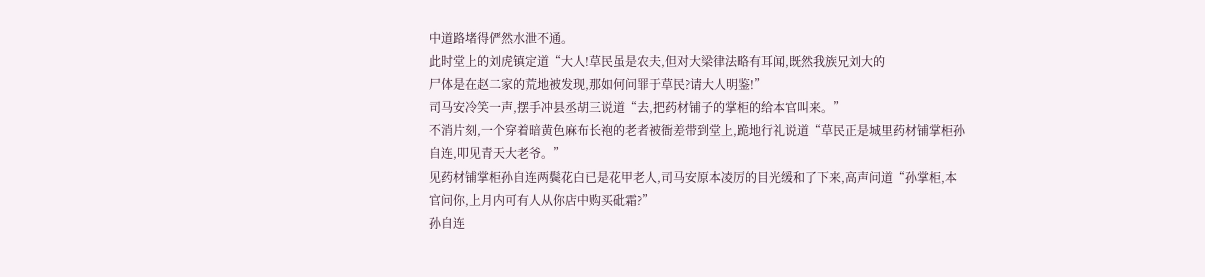中道路堵得俨然水泄不通。
此时堂上的刘虎镇定道“大人!草民虽是农夫,但对大梁律法略有耳闻,既然我族兄刘大的
尸体是在赵二家的荒地被发现,那如何问罪于草民?请大人明鉴!”
司马安冷笑一声,摆手冲县丞胡三说道“去,把药材铺子的掌柜的给本官叫来。”
不消片刻,一个穿着暗黄色麻布长袍的老者被衙差带到堂上,跪地行礼说道“草民正是城里药材铺掌柜孙自连,叩见青天大老爷。”
见药材铺掌柜孙自连两鬓花白已是花甲老人,司马安原本凌厉的目光缓和了下来,高声问道“孙掌柜,本官问你,上月内可有人从你店中购买砒霜?”
孙自连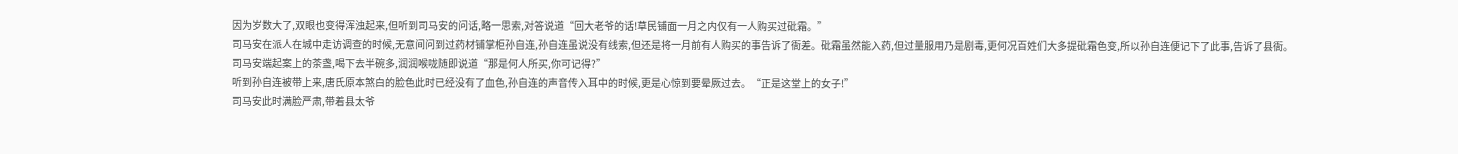因为岁数大了,双眼也变得浑浊起来,但听到司马安的问话,略一思索,对答说道“回大老爷的话!草民铺面一月之内仅有一人购买过砒霜。”
司马安在派人在城中走访调查的时候,无意间问到过药材铺掌柜孙自连,孙自连虽说没有线索,但还是将一月前有人购买的事告诉了衙差。砒霜虽然能入药,但过量服用乃是剧毒,更何况百姓们大多提砒霜色变,所以孙自连便记下了此事,告诉了县衙。
司马安端起案上的茶盏,喝下去半碗多,润润喉咙随即说道“那是何人所买,你可记得?”
听到孙自连被带上来,唐氏原本煞白的脸色此时已经没有了血色,孙自连的声音传入耳中的时候,更是心惊到要晕厥过去。“正是这堂上的女子!”
司马安此时满脸严肃,带着县太爷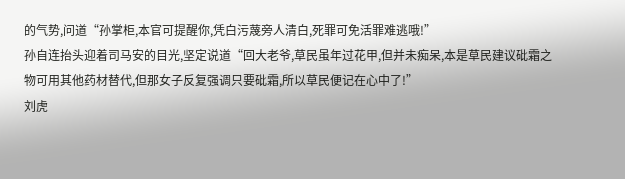的气势,问道“孙掌柜,本官可提醒你,凭白污蔑旁人清白,死罪可免活罪难逃哦!”
孙自连抬头迎着司马安的目光,坚定说道“回大老爷,草民虽年过花甲,但并未痴呆,本是草民建议砒霜之物可用其他药材替代,但那女子反复强调只要砒霜,所以草民便记在心中了!”
刘虎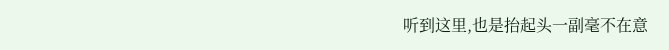听到这里,也是抬起头一副毫不在意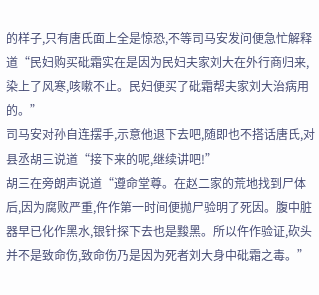的样子,只有唐氏面上全是惊恐,不等司马安发问便急忙解释道“民妇购买砒霜实在是因为民妇夫家刘大在外行商归来,染上了风寒,咳嗽不止。民妇便买了砒霜帮夫家刘大治病用的。”
司马安对孙自连摆手,示意他退下去吧,随即也不搭话唐氏,对县丞胡三说道“接下来的呢,继续讲吧!”
胡三在旁朗声说道“遵命堂尊。在赵二家的荒地找到尸体后,因为腐败严重,仵作第一时间便抛尸验明了死因。腹中脏器早已化作黑水,银针探下去也是黢黑。所以仵作验证,砍头并不是致命伤,致命伤乃是因为死者刘大身中砒霜之毒。”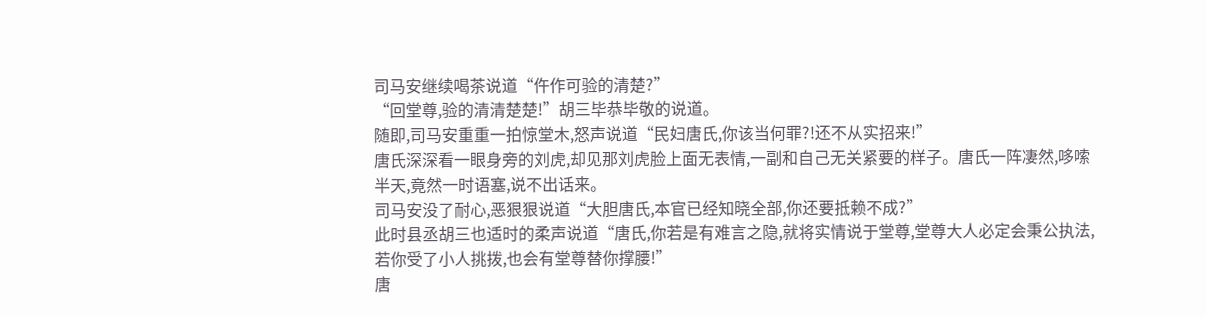司马安继续喝茶说道“仵作可验的清楚?”
“回堂尊,验的清清楚楚!”胡三毕恭毕敬的说道。
随即,司马安重重一拍惊堂木,怒声说道“民妇唐氏,你该当何罪?!还不从实招来!”
唐氏深深看一眼身旁的刘虎,却见那刘虎脸上面无表情,一副和自己无关紧要的样子。唐氏一阵凄然,哆嗦半天,竟然一时语塞,说不出话来。
司马安没了耐心,恶狠狠说道“大胆唐氏,本官已经知晓全部,你还要抵赖不成?”
此时县丞胡三也适时的柔声说道“唐氏,你若是有难言之隐,就将实情说于堂尊,堂尊大人必定会秉公执法,若你受了小人挑拨,也会有堂尊替你撑腰!”
唐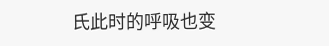氏此时的呼吸也变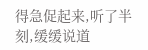得急促起来,听了半刻,缓缓说道